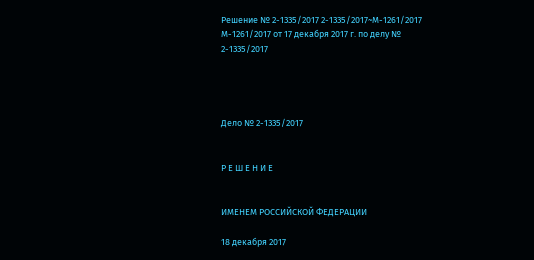Решение № 2-1335/2017 2-1335/2017~М-1261/2017 М-1261/2017 от 17 декабря 2017 г. по делу № 2-1335/2017




Дело № 2-1335/2017


Р Е Ш Е Н И Е


ИМЕНЕМ РОССИЙСКОЙ ФЕДЕРАЦИИ

18 декабря 2017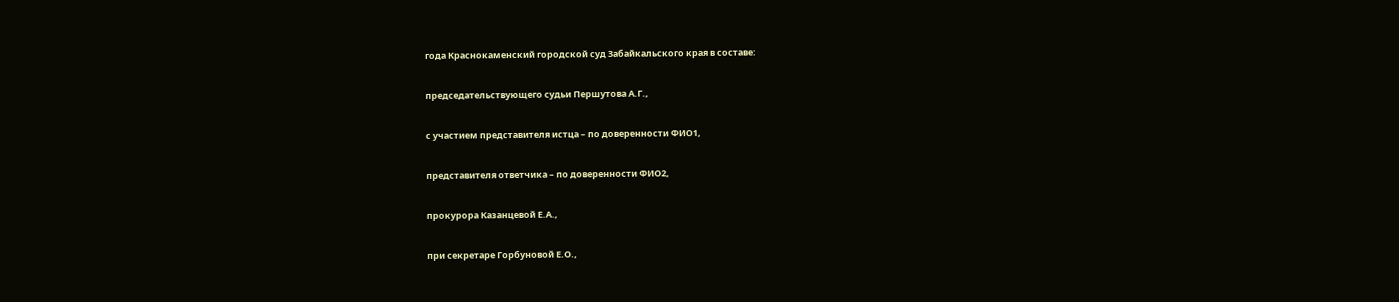года Краснокаменский городской суд Забайкальского края в составе:

председательствующего судьи Першутова А.Г.,

с участием представителя истца – по доверенности ФИО1,

представителя ответчика – по доверенности ФИО2,

прокурора Казанцевой Е.А.,

при секретаре Горбуновой Е.О.,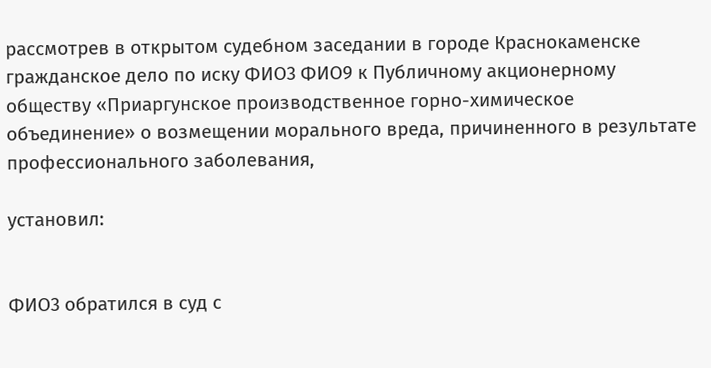рассмотрев в открытом судебном заседании в городе Краснокаменске гражданское дело по иску ФИО3 ФИО9 к Публичному акционерному обществу «Приаргунское производственное горно-химическое объединение» о возмещении морального вреда, причиненного в результате профессионального заболевания,

установил:


ФИО3 обратился в суд с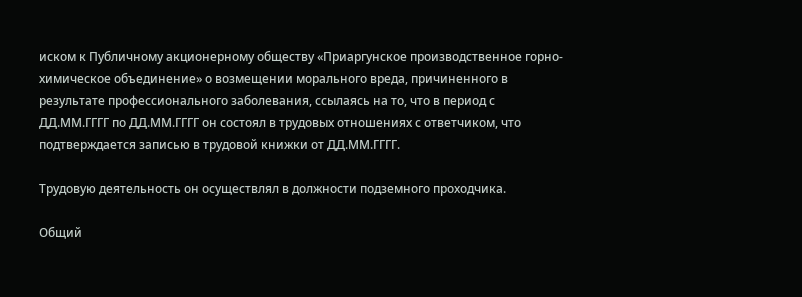иском к Публичному акционерному обществу «Приаргунское производственное горно-химическое объединение» о возмещении морального вреда, причиненного в результате профессионального заболевания, ссылаясь на то, что в период с ДД.ММ.ГГГГ по ДД.ММ.ГГГГ он состоял в трудовых отношениях с ответчиком, что подтверждается записью в трудовой книжки от ДД.ММ.ГГГГ.

Трудовую деятельность он осуществлял в должности подземного проходчика.

Общий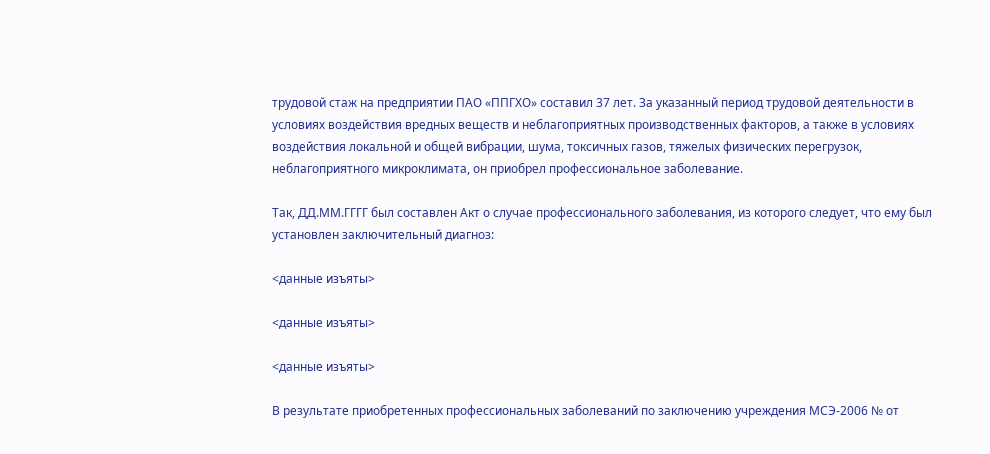трудовой стаж на предприятии ПАО «ППГХО» составил 37 лет. За указанный период трудовой деятельности в условиях воздействия вредных веществ и неблагоприятных производственных факторов, а также в условиях воздействия локальной и общей вибрации, шума, токсичных газов, тяжелых физических перегрузок, неблагоприятного микроклимата, он приобрел профессиональное заболевание.

Так, ДД.ММ.ГГГГ был составлен Акт о случае профессионального заболевания, из которого следует, что ему был установлен заключительный диагноз:

<данные изъяты>

<данные изъяты>

<данные изъяты>

В результате приобретенных профессиональных заболеваний по заключению учреждения МСЭ-2006 № от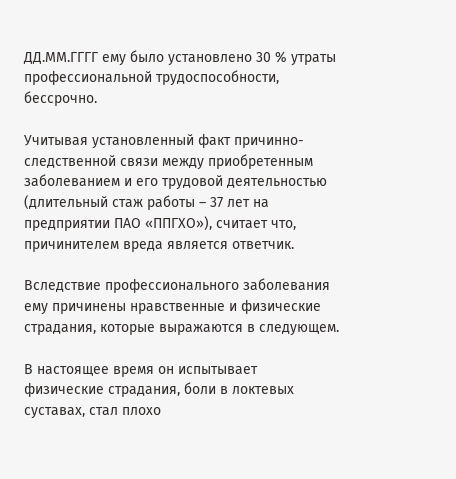ДД.ММ.ГГГГ ему было установлено 30 % утраты профессиональной трудоспособности, бессрочно.

Учитывая установленный факт причинно-следственной связи между приобретенным заболеванием и его трудовой деятельностью (длительный стаж работы – 37 лет на предприятии ПАО «ППГХО»), считает что, причинителем вреда является ответчик.

Вследствие профессионального заболевания ему причинены нравственные и физические страдания, которые выражаются в следующем.

В настоящее время он испытывает физические страдания, боли в локтевых суставах, стал плохо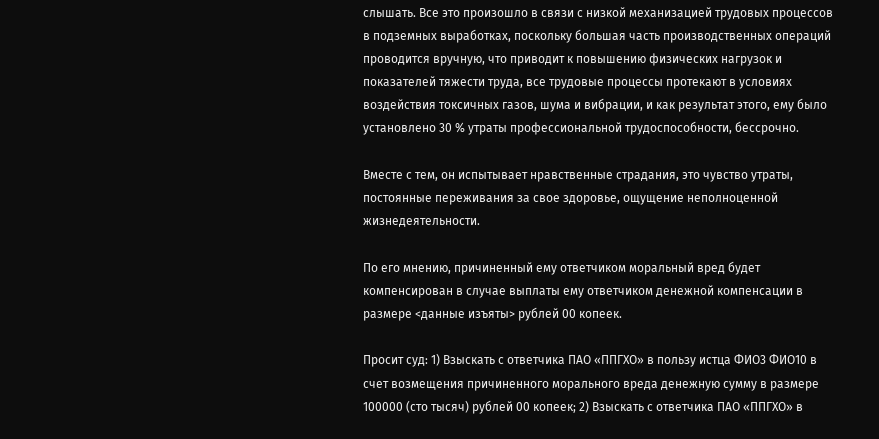слышать. Все это произошло в связи с низкой механизацией трудовых процессов в подземных выработках, поскольку большая часть производственных операций проводится вручную, что приводит к повышению физических нагрузок и показателей тяжести труда, все трудовые процессы протекают в условиях воздействия токсичных газов, шума и вибрации, и как результат этого, ему было установлено 30 % утраты профессиональной трудоспособности, бессрочно.

Вместе с тем, он испытывает нравственные страдания, это чувство утраты, постоянные переживания за свое здоровье, ощущение неполноценной жизнедеятельности.

По его мнению, причиненный ему ответчиком моральный вред будет компенсирован в случае выплаты ему ответчиком денежной компенсации в размере <данные изъяты> рублей 00 копеек.

Просит суд: 1) Взыскать с ответчика ПАО «ППГХО» в пользу истца ФИО3 ФИО10 в счет возмещения причиненного морального вреда денежную сумму в размере 100000 (сто тысяч) рублей 00 копеек; 2) Взыскать с ответчика ПАО «ППГХО» в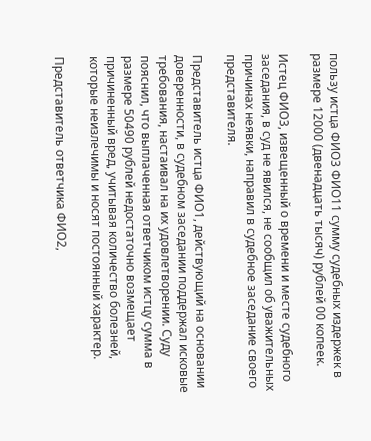пользу истца ФИО3 ФИО11 сумму судебных издержек в размере 12000 (двенадцать тысяч) рублей 00 копеек.

Истец ФИО3, извещенный о времени и месте судебного заседания, в суд не явился, не сообщил об уважительных причинах неявки, направил в судебное заседание своего представителя.

Представитель истца ФИО1, действующий на основании доверенности, в судебном заседании поддержал исковые требования, настаивал на их удовлетворении. Суду пояснил, что выплаченная ответчиком истцу сумма в размере 50490 рублей недостаточно возмещает причиненный вред, учитывая количество болезней, которые неизлечимы и носят постоянный характер.

Представитель ответчика ФИО2,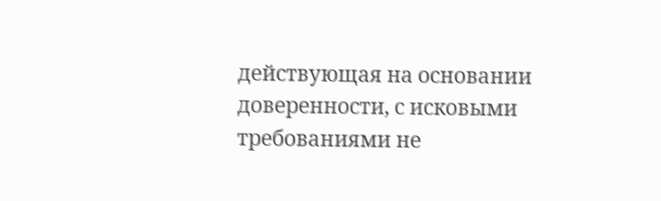действующая на основании доверенности, с исковыми требованиями не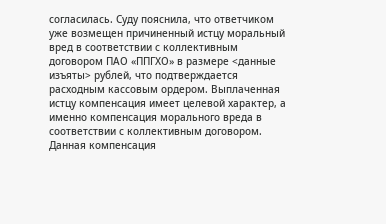согласилась. Суду пояснила, что ответчиком уже возмещен причиненный истцу моральный вред в соответствии с коллективным договором ПАО «ППГХО» в размере <данные изъяты> рублей, что подтверждается расходным кассовым ордером. Выплаченная истцу компенсация имеет целевой характер, а именно компенсация морального вреда в соответствии с коллективным договором. Данная компенсация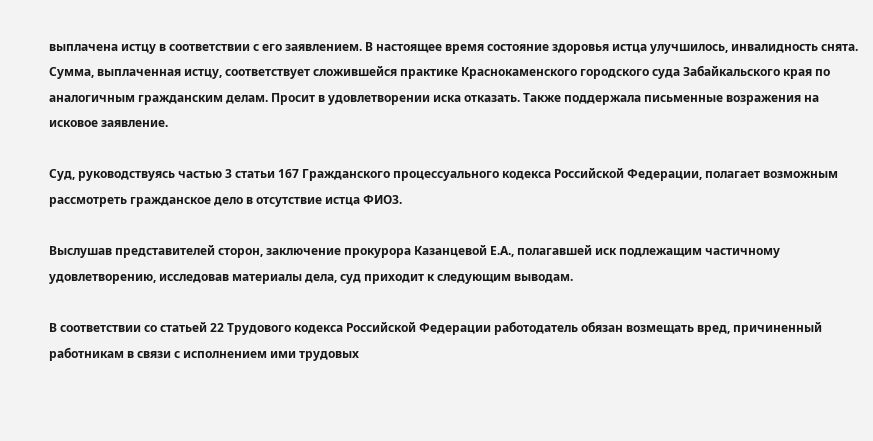выплачена истцу в соответствии с его заявлением. В настоящее время состояние здоровья истца улучшилось, инвалидность снята. Сумма, выплаченная истцу, соответствует сложившейся практике Краснокаменского городского суда Забайкальского края по аналогичным гражданским делам. Просит в удовлетворении иска отказать. Также поддержала письменные возражения на исковое заявление.

Суд, руководствуясь частью 3 статьи 167 Гражданского процессуального кодекса Российской Федерации, полагает возможным рассмотреть гражданское дело в отсутствие истца ФИО3.

Выслушав представителей сторон, заключение прокурора Казанцевой Е.А., полагавшей иск подлежащим частичному удовлетворению, исследовав материалы дела, суд приходит к следующим выводам.

В соответствии со статьей 22 Трудового кодекса Российской Федерации работодатель обязан возмещать вред, причиненный работникам в связи с исполнением ими трудовых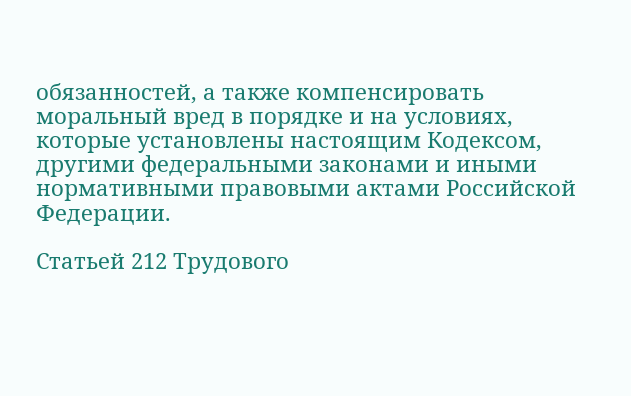обязанностей, а также компенсировать моральный вред в порядке и на условиях, которые установлены настоящим Кодексом, другими федеральными законами и иными нормативными правовыми актами Российской Федерации.

Статьей 212 Трудового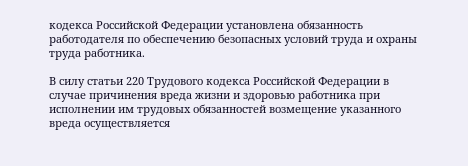кодекса Российской Федерации установлена обязанность работодателя по обеспечению безопасных условий труда и охраны труда работника.

В силу статьи 220 Трудового кодекса Российской Федерации в случае причинения вреда жизни и здоровью работника при исполнении им трудовых обязанностей возмещение указанного вреда осуществляется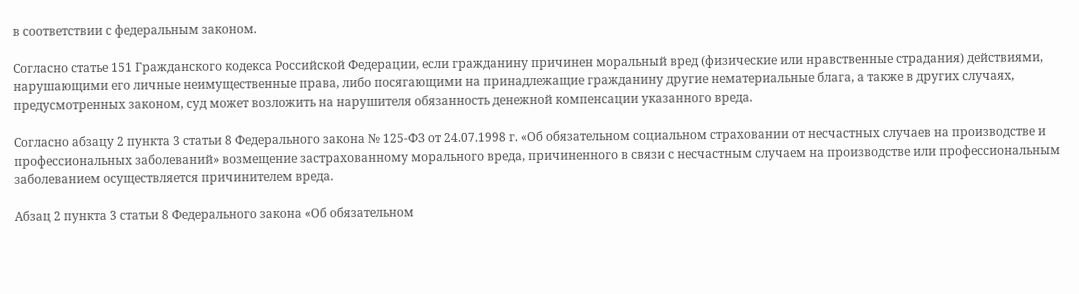в соответствии с федеральным законом.

Согласно статье 151 Гражданского кодекса Российской Федерации, если гражданину причинен моральный вред (физические или нравственные страдания) действиями, нарушающими его личные неимущественные права, либо посягающими на принадлежащие гражданину другие нематериальные блага, а также в других случаях, предусмотренных законом, суд может возложить на нарушителя обязанность денежной компенсации указанного вреда.

Согласно абзацу 2 пункта 3 статьи 8 Федерального закона № 125-ФЗ от 24.07.1998 г. «Об обязательном социальном страховании от несчастных случаев на производстве и профессиональных заболеваний» возмещение застрахованному морального вреда, причиненного в связи с несчастным случаем на производстве или профессиональным заболеванием осуществляется причинителем вреда.

Абзац 2 пункта 3 статьи 8 Федерального закона «Об обязательном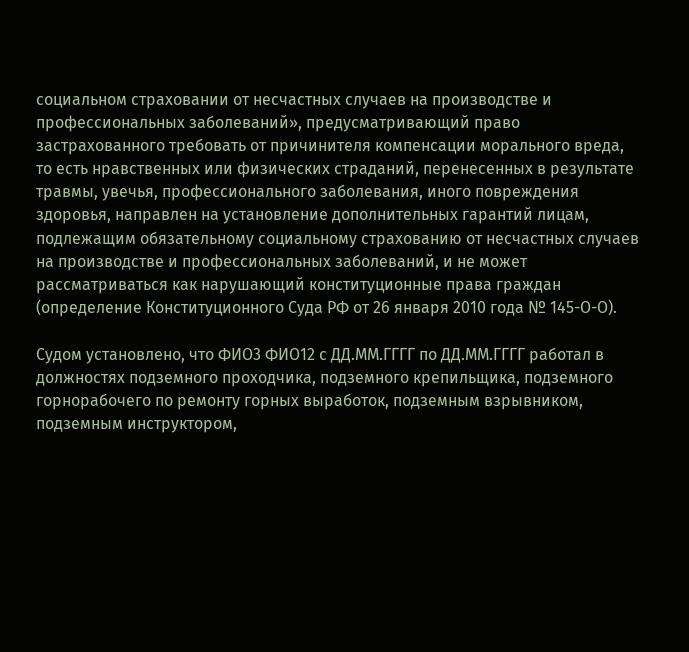социальном страховании от несчастных случаев на производстве и профессиональных заболеваний», предусматривающий право застрахованного требовать от причинителя компенсации морального вреда, то есть нравственных или физических страданий, перенесенных в результате травмы, увечья, профессионального заболевания, иного повреждения здоровья, направлен на установление дополнительных гарантий лицам, подлежащим обязательному социальному страхованию от несчастных случаев на производстве и профессиональных заболеваний, и не может рассматриваться как нарушающий конституционные права граждан (определение Конституционного Суда РФ от 26 января 2010 года № 145-О-О).

Судом установлено, что ФИО3 ФИО12 с ДД.ММ.ГГГГ по ДД.ММ.ГГГГ работал в должностях подземного проходчика, подземного крепильщика, подземного горнорабочего по ремонту горных выработок, подземным взрывником, подземным инструктором,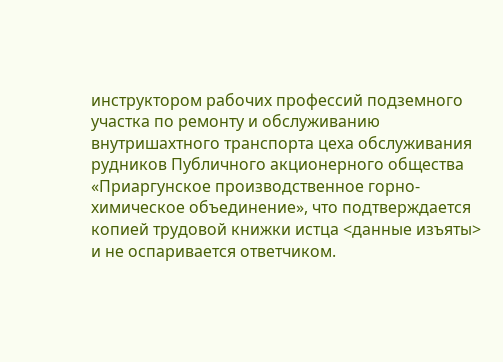инструктором рабочих профессий подземного участка по ремонту и обслуживанию внутришахтного транспорта цеха обслуживания рудников Публичного акционерного общества «Приаргунское производственное горно-химическое объединение», что подтверждается копией трудовой книжки истца <данные изъяты> и не оспаривается ответчиком.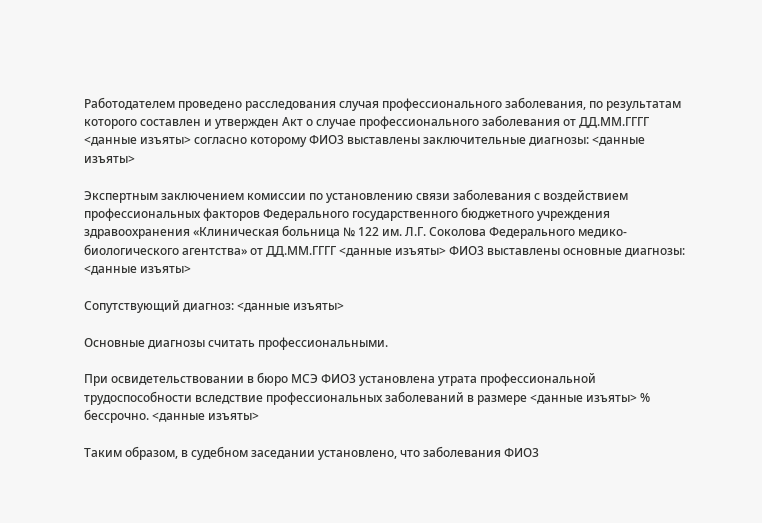Работодателем проведено расследования случая профессионального заболевания, по результатам которого составлен и утвержден Акт о случае профессионального заболевания от ДД.ММ.ГГГГ <данные изъяты> согласно которому ФИО3 выставлены заключительные диагнозы: <данные изъяты>

Экспертным заключением комиссии по установлению связи заболевания с воздействием профессиональных факторов Федерального государственного бюджетного учреждения здравоохранения «Клиническая больница № 122 им. Л.Г. Соколова Федерального медико-биологического агентства» от ДД.ММ.ГГГГ <данные изъяты> ФИО3 выставлены основные диагнозы: <данные изъяты>

Сопутствующий диагноз: <данные изъяты>

Основные диагнозы считать профессиональными.

При освидетельствовании в бюро МСЭ ФИО3 установлена утрата профессиональной трудоспособности вследствие профессиональных заболеваний в размере <данные изъяты> % бессрочно. <данные изъяты>

Таким образом, в судебном заседании установлено, что заболевания ФИО3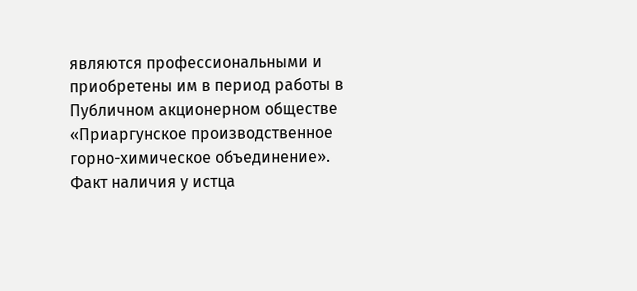являются профессиональными и приобретены им в период работы в Публичном акционерном обществе «Приаргунское производственное горно-химическое объединение». Факт наличия у истца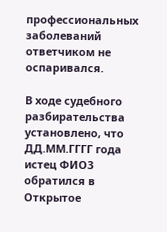профессиональных заболеваний ответчиком не оспаривался.

В ходе судебного разбирательства установлено, что ДД.ММ.ГГГГ года истец ФИО3 обратился в Открытое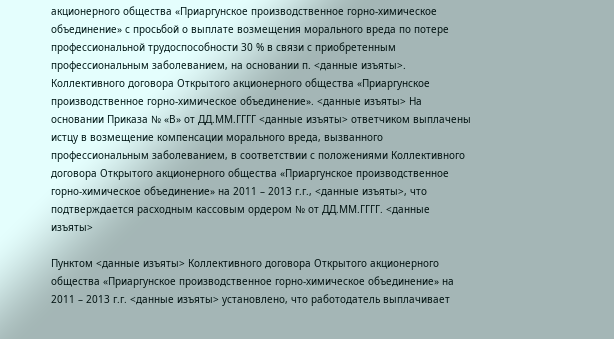акционерного общества «Приаргунское производственное горно-химическое объединение» с просьбой о выплате возмещения морального вреда по потере профессиональной трудоспособности 30 % в связи с приобретенным профессиональным заболеванием, на основании п. <данные изъяты>. Коллективного договора Открытого акционерного общества «Приаргунское производственное горно-химическое объединение». <данные изъяты> На основании Приказа № «В» от ДД.ММ.ГГГГ <данные изъяты> ответчиком выплачены истцу в возмещение компенсации морального вреда, вызванного профессиональным заболеванием, в соответствии с положениями Коллективного договора Открытого акционерного общества «Приаргунское производственное горно-химическое объединение» на 2011 – 2013 г.г., <данные изъяты>, что подтверждается расходным кассовым ордером № от ДД.ММ.ГГГГ. <данные изъяты>

Пунктом <данные изъяты> Коллективного договора Открытого акционерного общества «Приаргунское производственное горно-химическое объединение» на 2011 – 2013 г.г. <данные изъяты> установлено, что работодатель выплачивает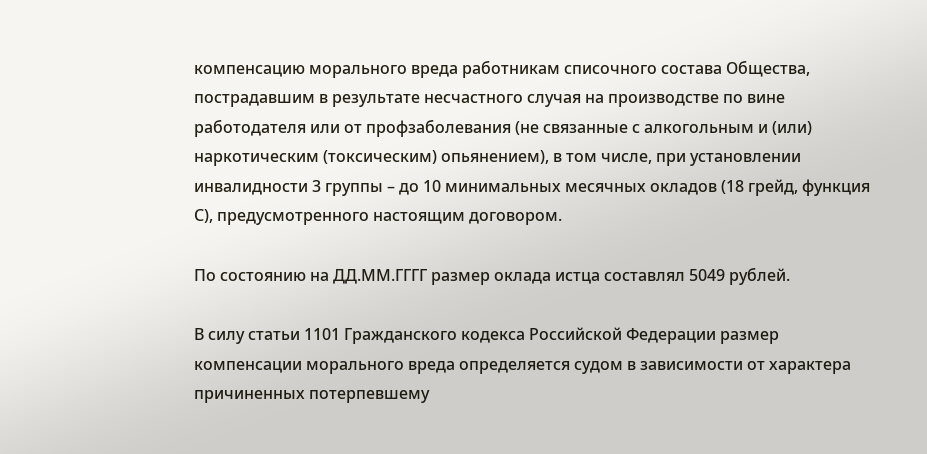компенсацию морального вреда работникам списочного состава Общества, пострадавшим в результате несчастного случая на производстве по вине работодателя или от профзаболевания (не связанные с алкогольным и (или) наркотическим (токсическим) опьянением), в том числе, при установлении инвалидности 3 группы – до 10 минимальных месячных окладов (18 грейд, функция С), предусмотренного настоящим договором.

По состоянию на ДД.ММ.ГГГГ размер оклада истца составлял 5049 рублей.

В силу статьи 1101 Гражданского кодекса Российской Федерации размер компенсации морального вреда определяется судом в зависимости от характера причиненных потерпевшему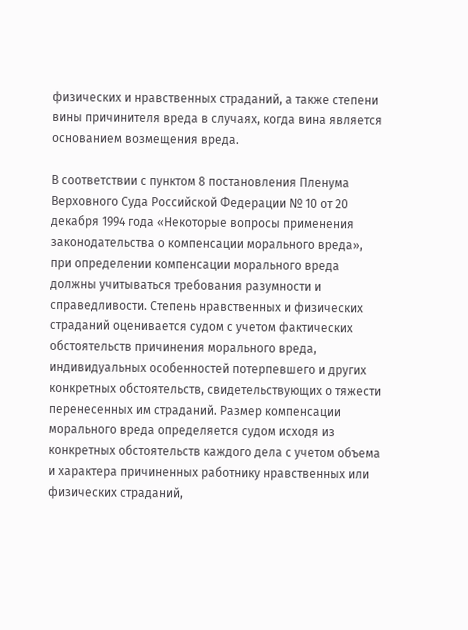физических и нравственных страданий, а также степени вины причинителя вреда в случаях, когда вина является основанием возмещения вреда.

В соответствии с пунктом 8 постановления Пленума Верховного Суда Российской Федерации № 10 от 20 декабря 1994 года «Некоторые вопросы применения законодательства о компенсации морального вреда», при определении компенсации морального вреда должны учитываться требования разумности и справедливости. Степень нравственных и физических страданий оценивается судом с учетом фактических обстоятельств причинения морального вреда, индивидуальных особенностей потерпевшего и других конкретных обстоятельств, свидетельствующих о тяжести перенесенных им страданий. Размер компенсации морального вреда определяется судом исходя из конкретных обстоятельств каждого дела с учетом объема и характера причиненных работнику нравственных или физических страданий,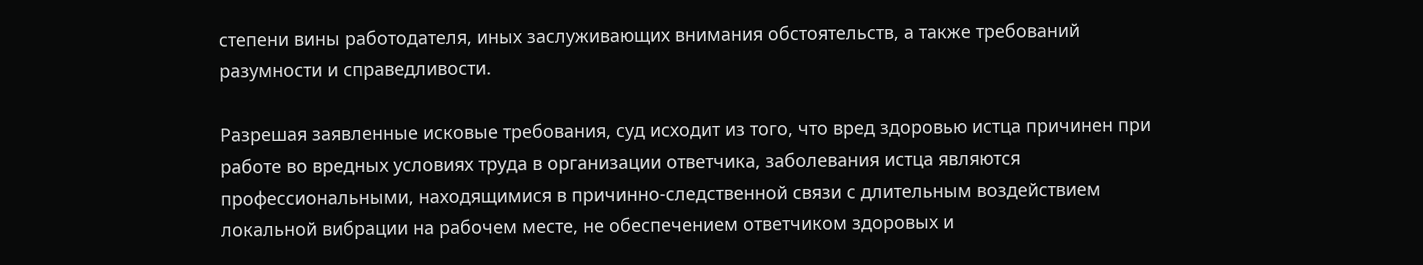степени вины работодателя, иных заслуживающих внимания обстоятельств, а также требований разумности и справедливости.

Разрешая заявленные исковые требования, суд исходит из того, что вред здоровью истца причинен при работе во вредных условиях труда в организации ответчика, заболевания истца являются профессиональными, находящимися в причинно-следственной связи с длительным воздействием локальной вибрации на рабочем месте, не обеспечением ответчиком здоровых и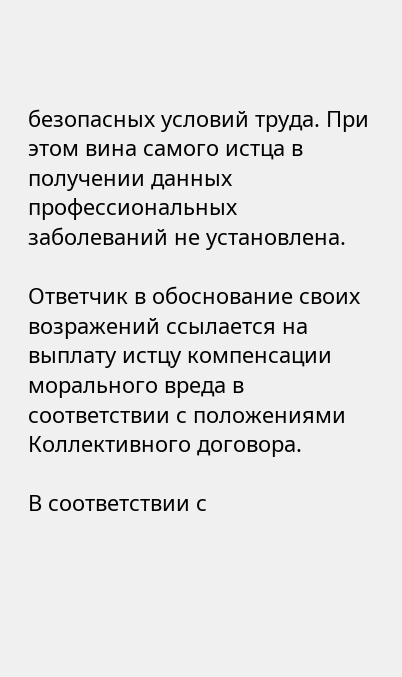безопасных условий труда. При этом вина самого истца в получении данных профессиональных заболеваний не установлена.

Ответчик в обоснование своих возражений ссылается на выплату истцу компенсации морального вреда в соответствии с положениями Коллективного договора.

В соответствии с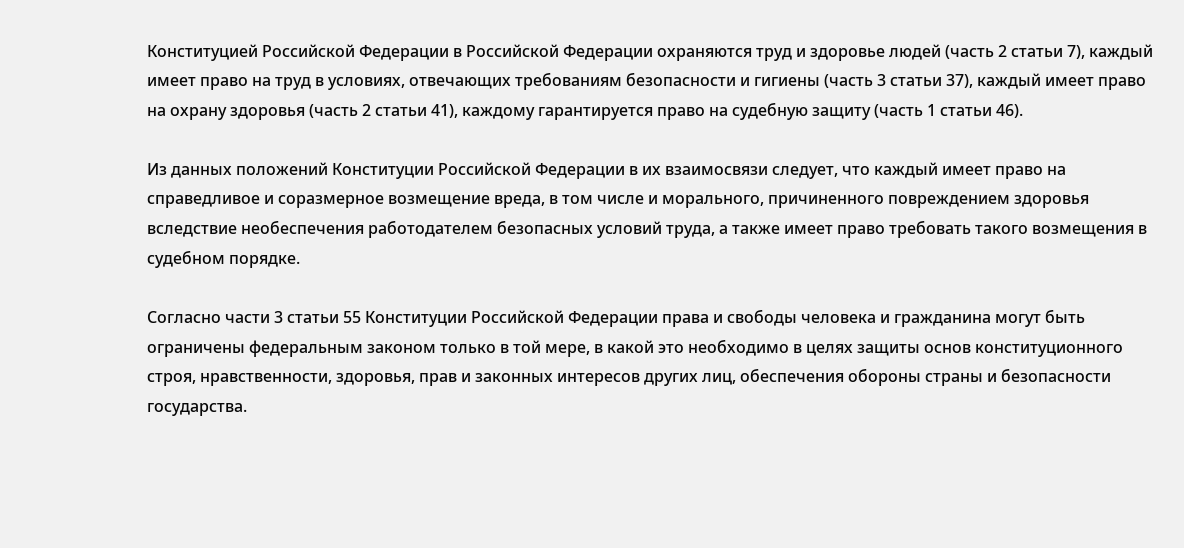Конституцией Российской Федерации в Российской Федерации охраняются труд и здоровье людей (часть 2 статьи 7), каждый имеет право на труд в условиях, отвечающих требованиям безопасности и гигиены (часть 3 статьи 37), каждый имеет право на охрану здоровья (часть 2 статьи 41), каждому гарантируется право на судебную защиту (часть 1 статьи 46).

Из данных положений Конституции Российской Федерации в их взаимосвязи следует, что каждый имеет право на справедливое и соразмерное возмещение вреда, в том числе и морального, причиненного повреждением здоровья вследствие необеспечения работодателем безопасных условий труда, а также имеет право требовать такого возмещения в судебном порядке.

Согласно части 3 статьи 55 Конституции Российской Федерации права и свободы человека и гражданина могут быть ограничены федеральным законом только в той мере, в какой это необходимо в целях защиты основ конституционного строя, нравственности, здоровья, прав и законных интересов других лиц, обеспечения обороны страны и безопасности государства.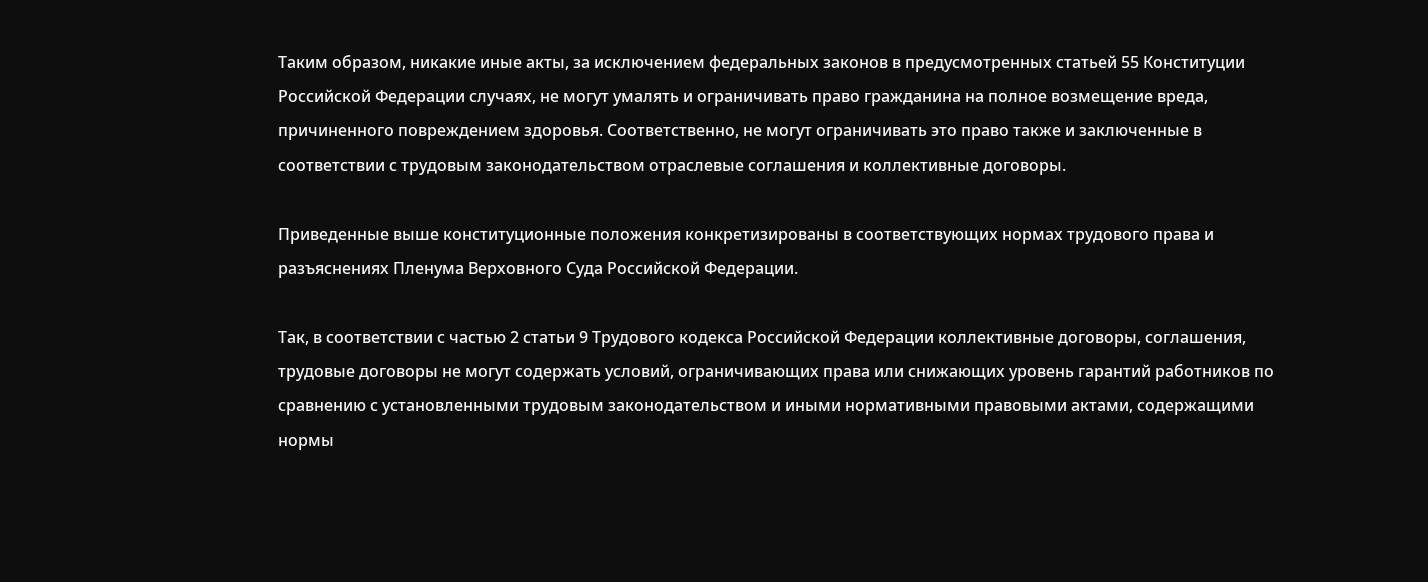Таким образом, никакие иные акты, за исключением федеральных законов в предусмотренных статьей 55 Конституции Российской Федерации случаях, не могут умалять и ограничивать право гражданина на полное возмещение вреда, причиненного повреждением здоровья. Соответственно, не могут ограничивать это право также и заключенные в соответствии с трудовым законодательством отраслевые соглашения и коллективные договоры.

Приведенные выше конституционные положения конкретизированы в соответствующих нормах трудового права и разъяснениях Пленума Верховного Суда Российской Федерации.

Так, в соответствии с частью 2 статьи 9 Трудового кодекса Российской Федерации коллективные договоры, соглашения, трудовые договоры не могут содержать условий, ограничивающих права или снижающих уровень гарантий работников по сравнению с установленными трудовым законодательством и иными нормативными правовыми актами, содержащими нормы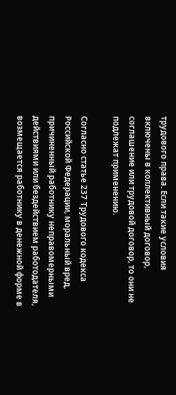трудового права. Если такие условия включены в коллективный договор, соглашение или трудовой договор, то они не подлежат применению.

Согласно статье 237 Трудового кодекса Российской Федерации, моральный вред, причиненный работнику неправомерными действиями или бездействием работодателя, возмещается работнику в денежной форме в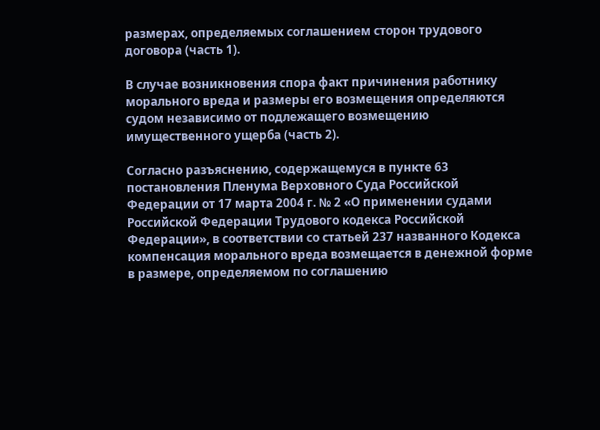размерах, определяемых соглашением сторон трудового договора (часть 1).

В случае возникновения спора факт причинения работнику морального вреда и размеры его возмещения определяются судом независимо от подлежащего возмещению имущественного ущерба (часть 2).

Согласно разъяснению, содержащемуся в пункте 63 постановления Пленума Верховного Суда Российской Федерации от 17 марта 2004 г. № 2 «О применении судами Российской Федерации Трудового кодекса Российской Федерации», в соответствии со статьей 237 названного Кодекса компенсация морального вреда возмещается в денежной форме в размере, определяемом по соглашению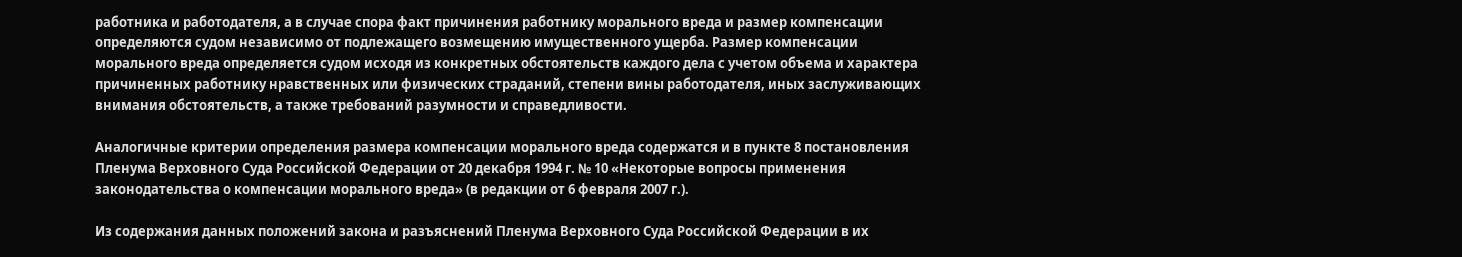работника и работодателя, а в случае спора факт причинения работнику морального вреда и размер компенсации определяются судом независимо от подлежащего возмещению имущественного ущерба. Размер компенсации морального вреда определяется судом исходя из конкретных обстоятельств каждого дела с учетом объема и характера причиненных работнику нравственных или физических страданий, степени вины работодателя, иных заслуживающих внимания обстоятельств, а также требований разумности и справедливости.

Аналогичные критерии определения размера компенсации морального вреда содержатся и в пункте 8 постановления Пленума Верховного Суда Российской Федерации от 20 декабря 1994 г. № 10 «Некоторые вопросы применения законодательства о компенсации морального вреда» (в редакции от 6 февраля 2007 г.).

Из содержания данных положений закона и разъяснений Пленума Верховного Суда Российской Федерации в их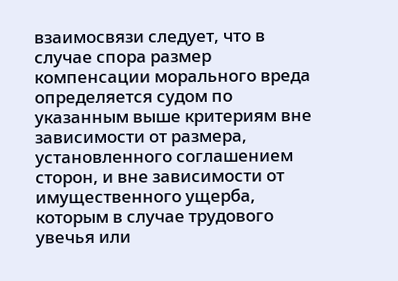взаимосвязи следует, что в случае спора размер компенсации морального вреда определяется судом по указанным выше критериям вне зависимости от размера, установленного соглашением сторон, и вне зависимости от имущественного ущерба, которым в случае трудового увечья или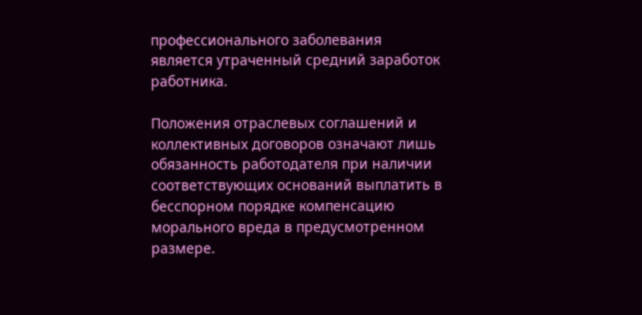профессионального заболевания является утраченный средний заработок работника.

Положения отраслевых соглашений и коллективных договоров означают лишь обязанность работодателя при наличии соответствующих оснований выплатить в бесспорном порядке компенсацию морального вреда в предусмотренном размере.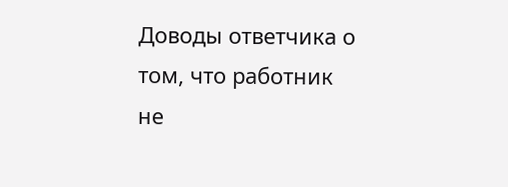Доводы ответчика о том, что работник не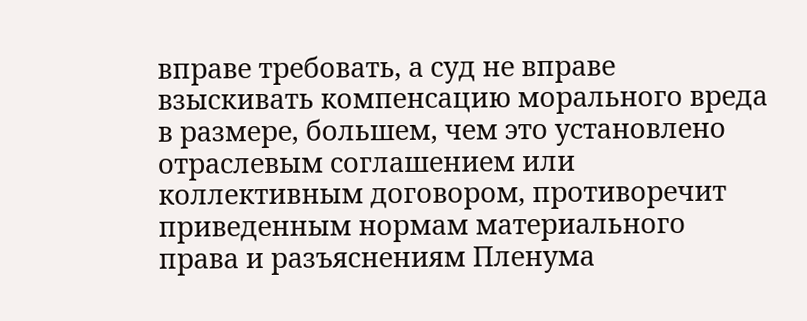вправе требовать, а суд не вправе взыскивать компенсацию морального вреда в размере, большем, чем это установлено отраслевым соглашением или коллективным договором, противоречит приведенным нормам материального права и разъяснениям Пленума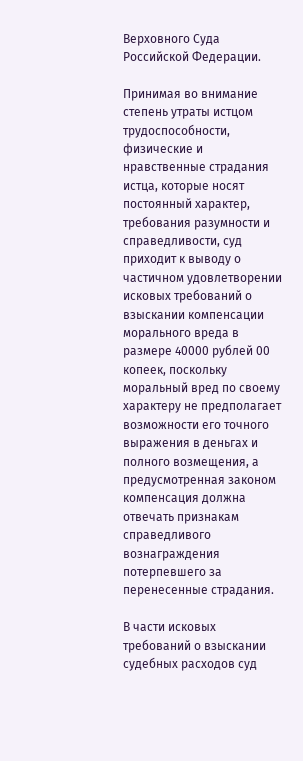Верховного Суда Российской Федерации.

Принимая во внимание степень утраты истцом трудоспособности, физические и нравственные страдания истца, которые носят постоянный характер, требования разумности и справедливости, суд приходит к выводу о частичном удовлетворении исковых требований о взыскании компенсации морального вреда в размере 40000 рублей 00 копеек, поскольку моральный вред по своему характеру не предполагает возможности его точного выражения в деньгах и полного возмещения, а предусмотренная законом компенсация должна отвечать признакам справедливого вознаграждения потерпевшего за перенесенные страдания.

В части исковых требований о взыскании судебных расходов суд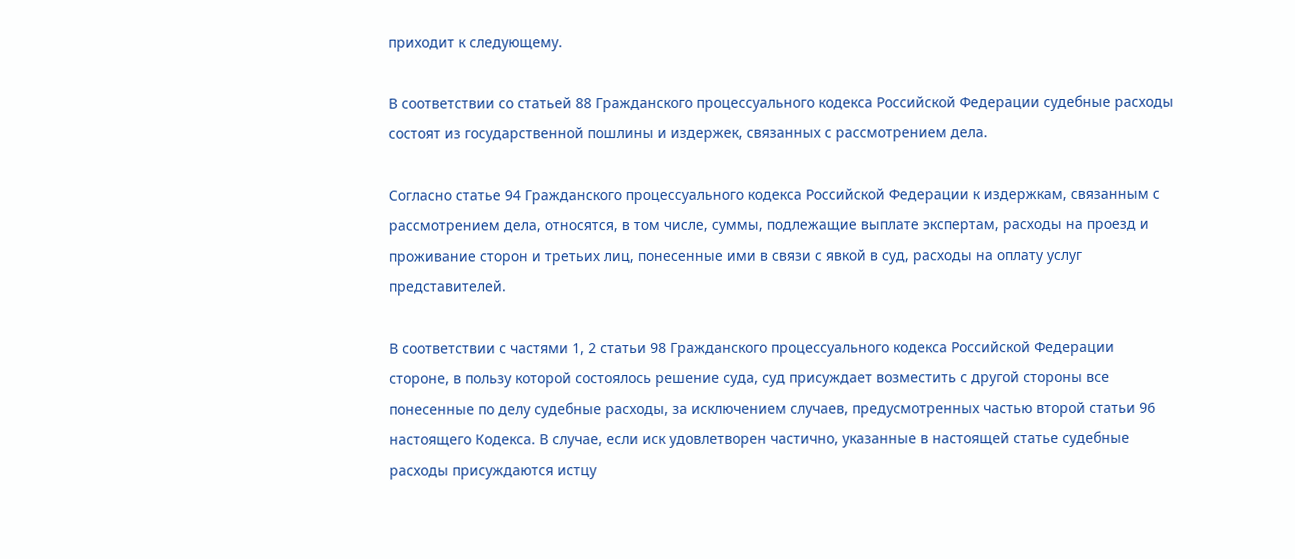приходит к следующему.

В соответствии со статьей 88 Гражданского процессуального кодекса Российской Федерации судебные расходы состоят из государственной пошлины и издержек, связанных с рассмотрением дела.

Согласно статье 94 Гражданского процессуального кодекса Российской Федерации к издержкам, связанным с рассмотрением дела, относятся, в том числе, суммы, подлежащие выплате экспертам, расходы на проезд и проживание сторон и третьих лиц, понесенные ими в связи с явкой в суд, расходы на оплату услуг представителей.

В соответствии с частями 1, 2 статьи 98 Гражданского процессуального кодекса Российской Федерации стороне, в пользу которой состоялось решение суда, суд присуждает возместить с другой стороны все понесенные по делу судебные расходы, за исключением случаев, предусмотренных частью второй статьи 96 настоящего Кодекса. В случае, если иск удовлетворен частично, указанные в настоящей статье судебные расходы присуждаются истцу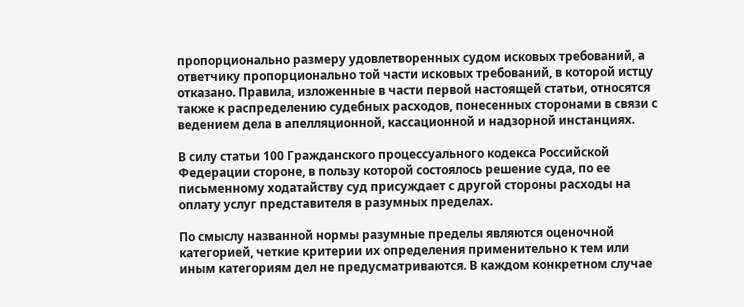пропорционально размеру удовлетворенных судом исковых требований, а ответчику пропорционально той части исковых требований, в которой истцу отказано. Правила, изложенные в части первой настоящей статьи, относятся также к распределению судебных расходов, понесенных сторонами в связи с ведением дела в апелляционной, кассационной и надзорной инстанциях.

В силу статьи 100 Гражданского процессуального кодекса Российской Федерации стороне, в пользу которой состоялось решение суда, по ее письменному ходатайству суд присуждает с другой стороны расходы на оплату услуг представителя в разумных пределах.

По смыслу названной нормы разумные пределы являются оценочной категорией, четкие критерии их определения применительно к тем или иным категориям дел не предусматриваются. В каждом конкретном случае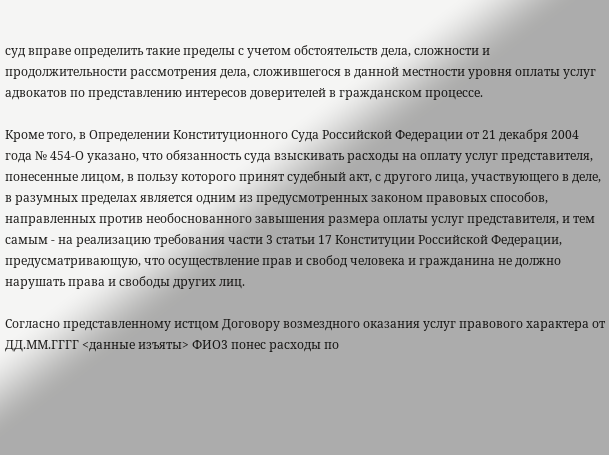суд вправе определить такие пределы с учетом обстоятельств дела, сложности и продолжительности рассмотрения дела, сложившегося в данной местности уровня оплаты услуг адвокатов по представлению интересов доверителей в гражданском процессе.

Кроме того, в Определении Конституционного Суда Российской Федерации от 21 декабря 2004 года № 454-О указано, что обязанность суда взыскивать расходы на оплату услуг представителя, понесенные лицом, в пользу которого принят судебный акт, с другого лица, участвующего в деле, в разумных пределах является одним из предусмотренных законом правовых способов, направленных против необоснованного завышения размера оплаты услуг представителя, и тем самым - на реализацию требования части 3 статьи 17 Конституции Российской Федерации, предусматривающую, что осуществление прав и свобод человека и гражданина не должно нарушать права и свободы других лиц.

Согласно представленному истцом Договору возмездного оказания услуг правового характера от ДД.ММ.ГГГГ <данные изъяты> ФИО3 понес расходы по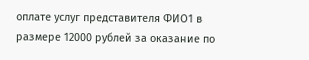оплате услуг представителя ФИО1 в размере 12000 рублей за оказание по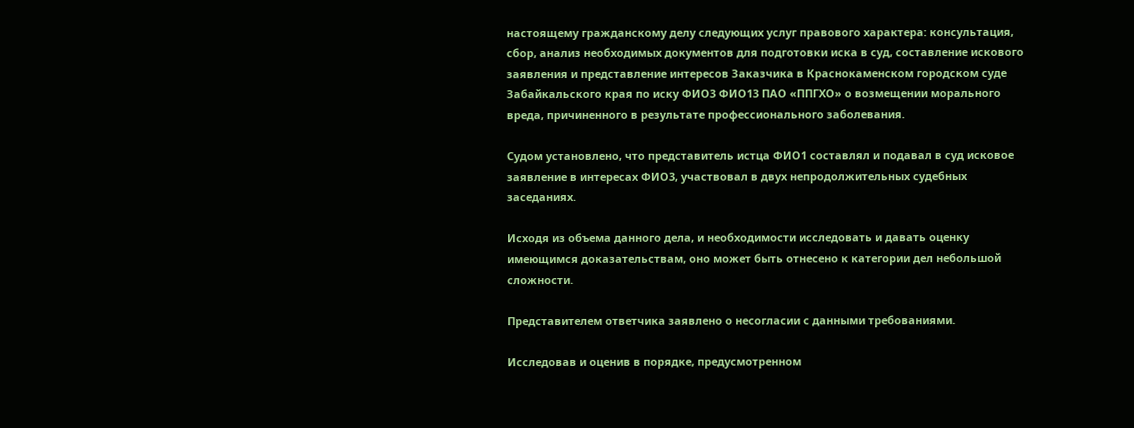настоящему гражданскому делу следующих услуг правового характера: консультация, сбор, анализ необходимых документов для подготовки иска в суд, составление искового заявления и представление интересов Заказчика в Краснокаменском городском суде Забайкальского края по иску ФИО3 ФИО13 ПАО «ППГХО» о возмещении морального вреда, причиненного в результате профессионального заболевания.

Судом установлено, что представитель истца ФИО1 составлял и подавал в суд исковое заявление в интересах ФИО3, участвовал в двух непродолжительных судебных заседаниях.

Исходя из объема данного дела, и необходимости исследовать и давать оценку имеющимся доказательствам, оно может быть отнесено к категории дел небольшой сложности.

Представителем ответчика заявлено о несогласии с данными требованиями.

Исследовав и оценив в порядке, предусмотренном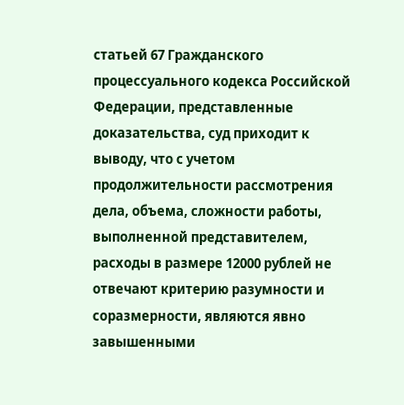статьей 67 Гражданского процессуального кодекса Российской Федерации, представленные доказательства, суд приходит к выводу, что с учетом продолжительности рассмотрения дела, объема, сложности работы, выполненной представителем, расходы в размере 12000 рублей не отвечают критерию разумности и соразмерности, являются явно завышенными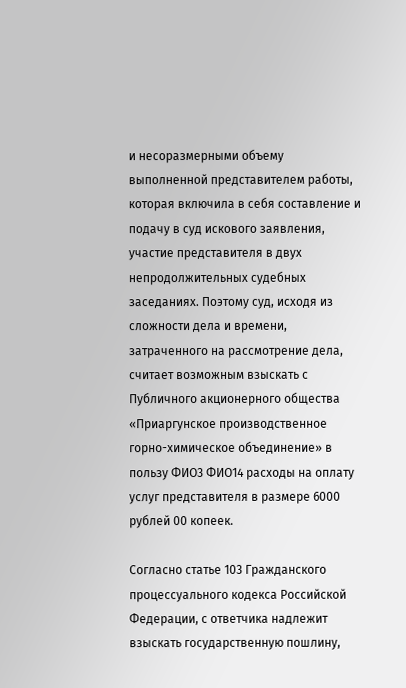и несоразмерными объему выполненной представителем работы, которая включила в себя составление и подачу в суд искового заявления, участие представителя в двух непродолжительных судебных заседаниях. Поэтому суд, исходя из сложности дела и времени, затраченного на рассмотрение дела, считает возможным взыскать с Публичного акционерного общества «Приаргунское производственное горно-химическое объединение» в пользу ФИО3 ФИО14 расходы на оплату услуг представителя в размере 6000 рублей 00 копеек.

Согласно статье 103 Гражданского процессуального кодекса Российской Федерации, с ответчика надлежит взыскать государственную пошлину,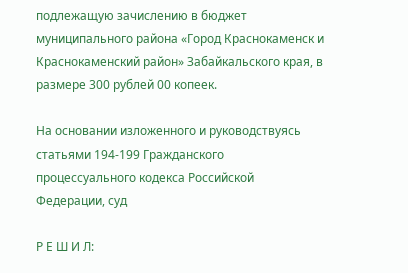подлежащую зачислению в бюджет муниципального района «Город Краснокаменск и Краснокаменский район» Забайкальского края, в размере 300 рублей 00 копеек.

На основании изложенного и руководствуясь статьями 194-199 Гражданского процессуального кодекса Российской Федерации, суд

Р Е Ш И Л: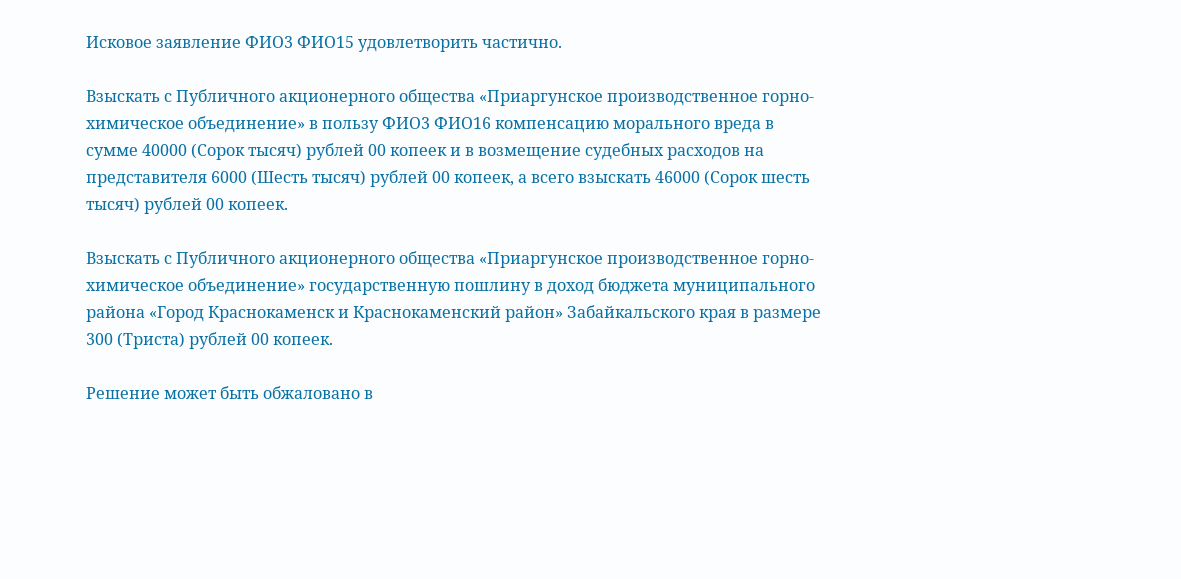Исковое заявление ФИО3 ФИО15 удовлетворить частично.

Взыскать с Публичного акционерного общества «Приаргунское производственное горно-химическое объединение» в пользу ФИО3 ФИО16 компенсацию морального вреда в сумме 40000 (Сорок тысяч) рублей 00 копеек и в возмещение судебных расходов на представителя 6000 (Шесть тысяч) рублей 00 копеек, а всего взыскать 46000 (Сорок шесть тысяч) рублей 00 копеек.

Взыскать с Публичного акционерного общества «Приаргунское производственное горно-химическое объединение» государственную пошлину в доход бюджета муниципального района «Город Краснокаменск и Краснокаменский район» Забайкальского края в размере 300 (Триста) рублей 00 копеек.

Решение может быть обжаловано в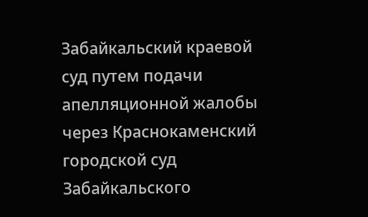Забайкальский краевой суд путем подачи апелляционной жалобы через Краснокаменский городской суд Забайкальского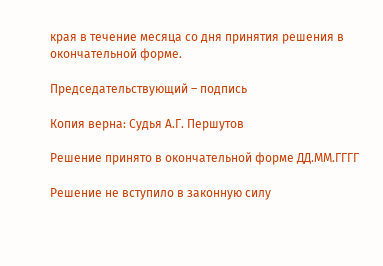края в течение месяца со дня принятия решения в окончательной форме.

Председательствующий – подпись

Копия верна: Судья А.Г. Першутов

Решение принято в окончательной форме ДД.ММ.ГГГГ

Решение не вступило в законную силу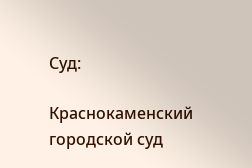Суд:

Краснокаменский городской суд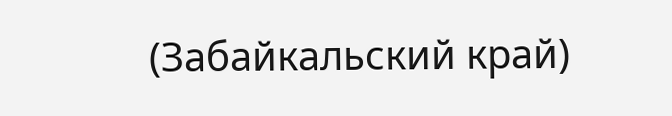(Забайкальский край)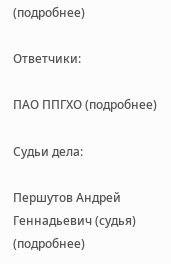(подробнее)

Ответчики:

ПАО ППГХО (подробнее)

Судьи дела:

Першутов Андрей Геннадьевич (судья) (подробнее)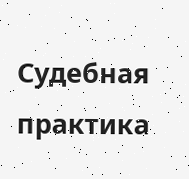Судебная практика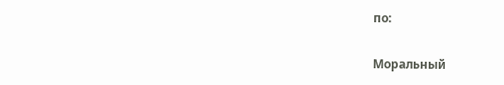по:

Моральный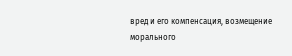вред и его компенсация, возмещение морального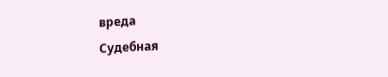вреда
Судебная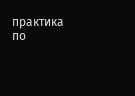практика по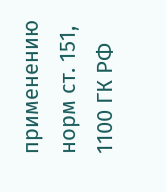применению норм ст. 151, 1100 ГК РФ